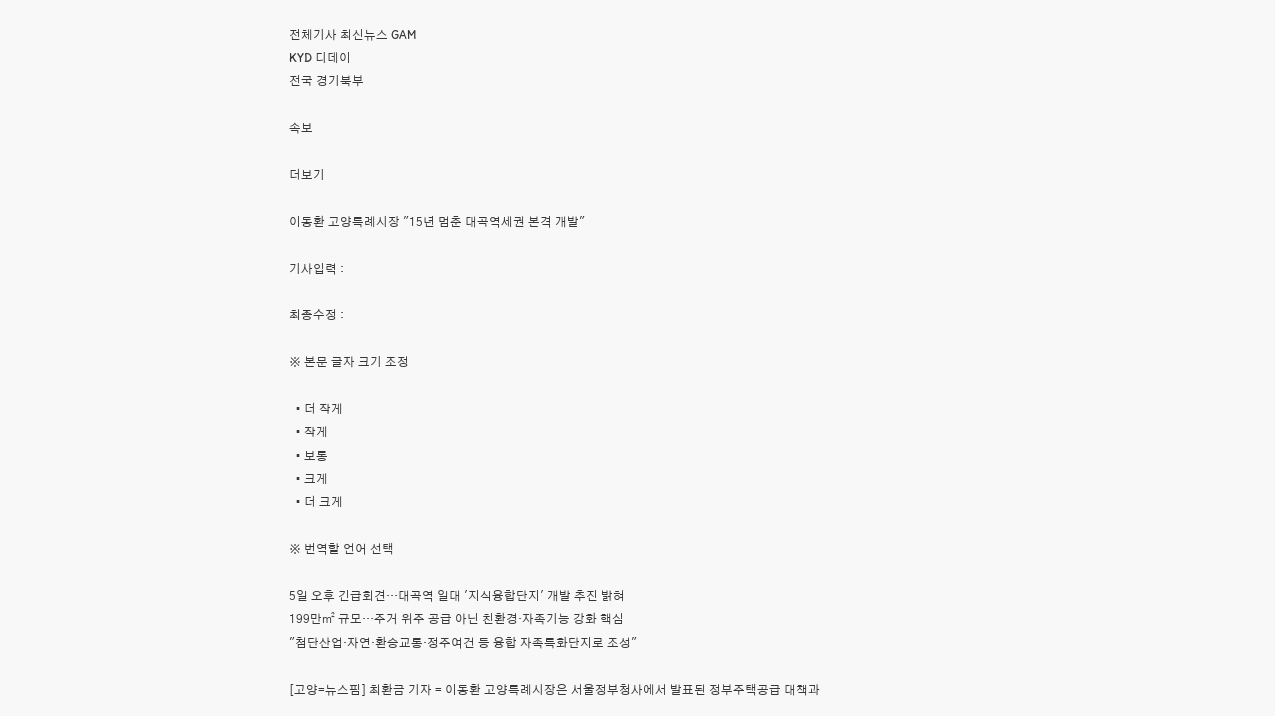전체기사 최신뉴스 GAM
KYD 디데이
전국 경기북부

속보

더보기

이동환 고양특례시장 "15년 멈춘 대곡역세권 본격 개발"

기사입력 :

최종수정 :

※ 본문 글자 크기 조정

  • 더 작게
  • 작게
  • 보통
  • 크게
  • 더 크게

※ 번역할 언어 선택

5일 오후 긴급회견…대곡역 일대 '지식융합단지' 개발 추진 밝혀
199만㎡ 규모…주거 위주 공급 아닌 친환경·자족기능 강화 핵심
"첨단산업·자연·환승교통·정주여건 등 융합 자족특화단지로 조성"

[고양=뉴스핌] 최환금 기자 = 이동환 고양특례시장은 서울정부청사에서 발표된 정부주택공급 대책과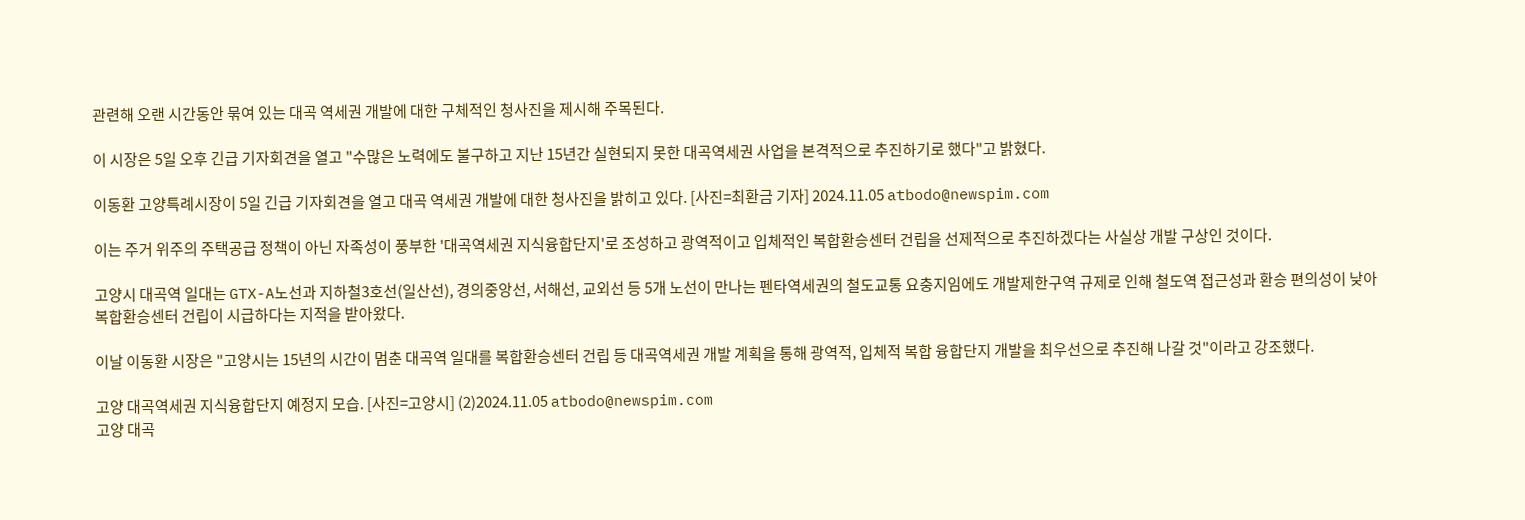관련해 오랜 시간동안 묶여 있는 대곡 역세권 개발에 대한 구체적인 청사진을 제시해 주목된다.

이 시장은 5일 오후 긴급 기자회견을 열고 "수많은 노력에도 불구하고 지난 15년간 실현되지 못한 대곡역세권 사업을 본격적으로 추진하기로 했다"고 밝혔다.

이동환 고양특례시장이 5일 긴급 기자회견을 열고 대곡 역세권 개발에 대한 청사진을 밝히고 있다. [사진=최환금 기자] 2024.11.05 atbodo@newspim.com

이는 주거 위주의 주택공급 정책이 아닌 자족성이 풍부한 '대곡역세권 지식융합단지'로 조성하고 광역적이고 입체적인 복합환승센터 건립을 선제적으로 추진하겠다는 사실상 개발 구상인 것이다.

고양시 대곡역 일대는 GTX-A노선과 지하철3호선(일산선), 경의중앙선, 서해선, 교외선 등 5개 노선이 만나는 펜타역세권의 철도교통 요충지임에도 개발제한구역 규제로 인해 철도역 접근성과 환승 편의성이 낮아 복합환승센터 건립이 시급하다는 지적을 받아왔다.

이날 이동환 시장은 "고양시는 15년의 시간이 멈춘 대곡역 일대를 복합환승센터 건립 등 대곡역세권 개발 계획을 통해 광역적, 입체적 복합 융합단지 개발을 최우선으로 추진해 나갈 것"이라고 강조했다.

고양 대곡역세권 지식융합단지 예정지 모습. [사진=고양시] (2)2024.11.05 atbodo@newspim.com
고양 대곡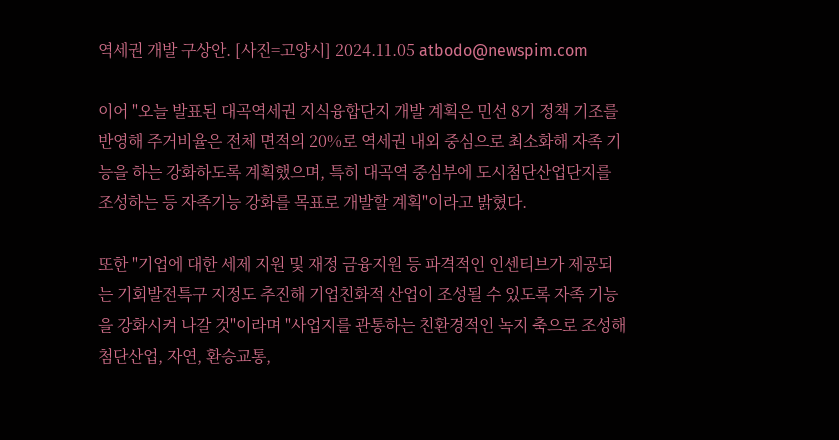역세권 개발 구상안. [사진=고양시] 2024.11.05 atbodo@newspim.com

이어 "오늘 발표된 대곡역세권 지식융합단지 개발 계획은 민선 8기 정책 기조를 반영해 주거비율은 전체 면적의 20%로 역세권 내외 중심으로 최소화해 자족 기능을 하는 강화하도록 계획했으며, 특히 대곡역 중심부에 도시첨단산업단지를 조성하는 등 자족기능 강화를 목표로 개발할 계획"이라고 밝혔다.

또한 "기업에 대한 세제 지원 및 재정 금융지원 등 파격적인 인센티브가 제공되는 기회발전특구 지정도 추진해 기업친화적 산업이 조성될 수 있도록 자족 기능을 강화시켜 나갈 것"이라며 "사업지를 관통하는 친환경적인 녹지 축으로 조성해 첨단산업, 자연, 환승교통,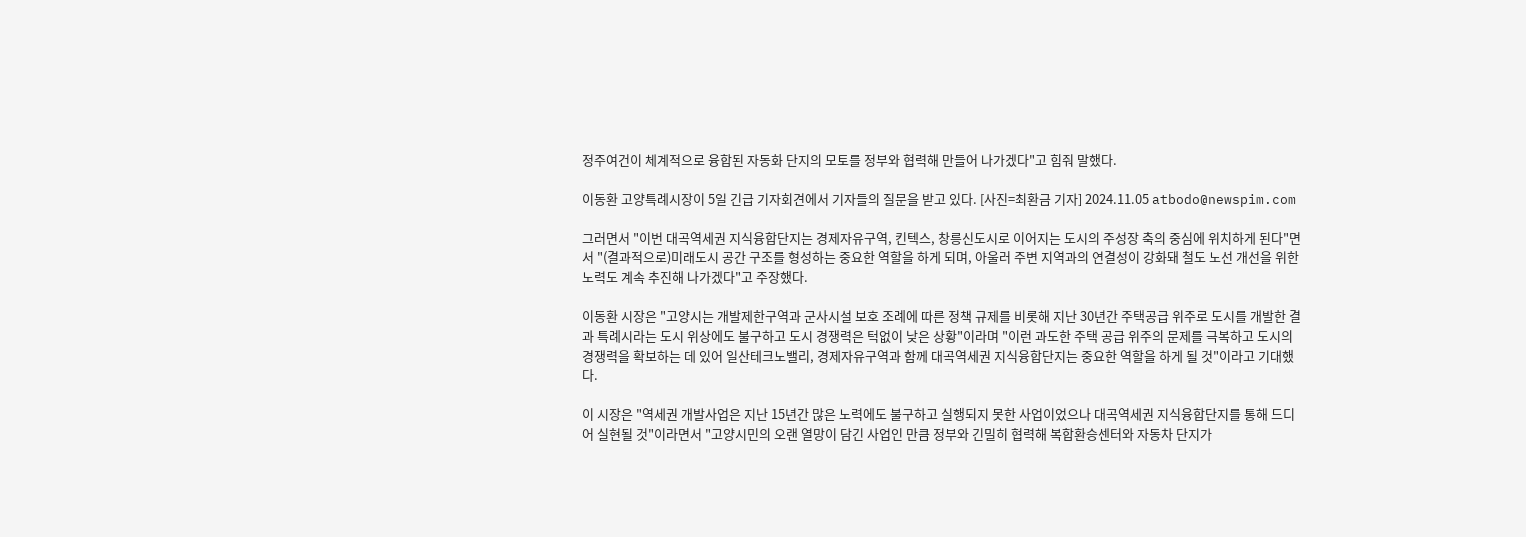정주여건이 체계적으로 융합된 자동화 단지의 모토를 정부와 협력해 만들어 나가겠다"고 힘줘 말했다.

이동환 고양특례시장이 5일 긴급 기자회견에서 기자들의 질문을 받고 있다. [사진=최환금 기자] 2024.11.05 atbodo@newspim.com

그러면서 "이번 대곡역세권 지식융합단지는 경제자유구역, 킨텍스, 창릉신도시로 이어지는 도시의 주성장 축의 중심에 위치하게 된다"면서 "(결과적으로)미래도시 공간 구조를 형성하는 중요한 역할을 하게 되며, 아울러 주변 지역과의 연결성이 강화돼 철도 노선 개선을 위한 노력도 계속 추진해 나가겠다"고 주장했다.

이동환 시장은 "고양시는 개발제한구역과 군사시설 보호 조례에 따른 정책 규제를 비롯해 지난 30년간 주택공급 위주로 도시를 개발한 결과 특례시라는 도시 위상에도 불구하고 도시 경쟁력은 턱없이 낮은 상황"이라며 "이런 과도한 주택 공급 위주의 문제를 극복하고 도시의 경쟁력을 확보하는 데 있어 일산테크노밸리, 경제자유구역과 함께 대곡역세권 지식융합단지는 중요한 역할을 하게 될 것"이라고 기대했다.

이 시장은 "역세권 개발사업은 지난 15년간 많은 노력에도 불구하고 실행되지 못한 사업이었으나 대곡역세권 지식융합단지를 통해 드디어 실현될 것"이라면서 "고양시민의 오랜 열망이 담긴 사업인 만큼 정부와 긴밀히 협력해 복합환승센터와 자동차 단지가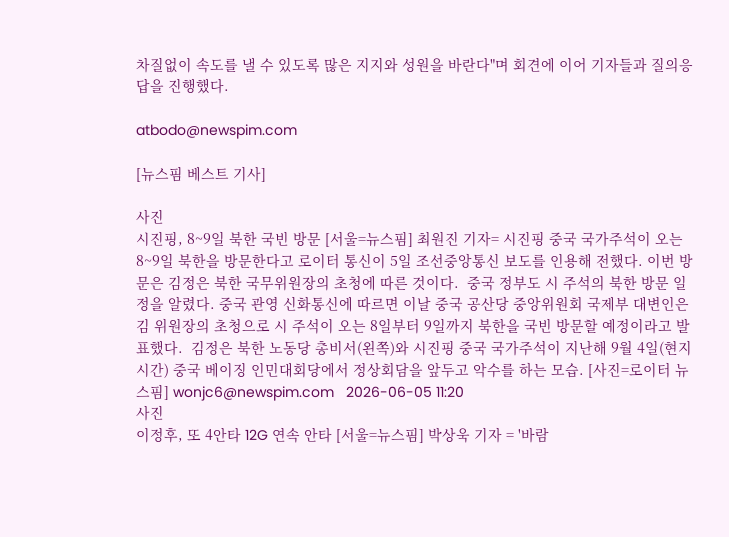차질없이 속도를 낼 수 있도록 많은 지지와 성원을 바란다"며 회견에 이어 기자들과 질의응답을 진행했다.

atbodo@newspim.com

[뉴스핌 베스트 기사]

사진
시진핑, 8~9일 북한 국빈 방문 [서울=뉴스핌] 최원진 기자= 시진핑 중국 국가주석이 오는 8~9일 북한을 방문한다고 로이터 통신이 5일 조선중앙통신 보도를 인용해 전했다. 이번 방문은 김정은 북한 국무위원장의 초청에 따른 것이다.  중국 정부도 시 주석의 북한 방문 일정을 알렸다. 중국 관영 신화통신에 따르면 이날 중국 공산당 중앙위원회 국제부 대변인은 김 위원장의 초청으로 시 주석이 오는 8일부터 9일까지 북한을 국빈 방문할 예정이라고 발표했다.  김정은 북한 노동당 총비서(왼쪽)와 시진핑 중국 국가주석이 지난해 9월 4일(현지시간) 중국 베이징 인민대회당에서 정상회담을 앞두고 악수를 하는 모습. [사진=로이터 뉴스핌] wonjc6@newspim.com   2026-06-05 11:20
사진
이정후, 또 4안타 12G 연속 안타 [서울=뉴스핌] 박상욱 기자 = '바람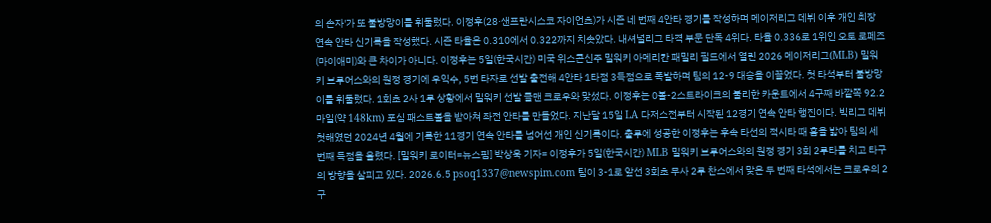의 손자'가 또 불방망이를 휘둘렀다. 이정후(28·샌프란시스코 자이언츠)가 시즌 네 번째 4안타 경기를 작성하며 메이저리그 데뷔 이후 개인 최장 연속 안타 신기록을 작성했다. 시즌 타율은 0.310에서 0.322까지 치솟았다. 내셔널리그 타격 부문 단독 4위다. 타율 0.336로 1위인 오토 로페즈(마이애미)와 큰 차이가 아니다. 이정후는 5일(한국시간) 미국 위스콘신주 밀워키 아메리칸 패밀리 필드에서 열린 2026 메이저리그(MLB) 밀워키 브루어스와의 원정 경기에 우익수, 5번 타자로 선발 출전해 4안타 1타점 3득점으로 폭발하며 팀의 12-9 대승을 이끌었다. 첫 타석부터 불방망이를 휘둘렀다. 1회초 2사 1루 상황에서 밀워키 선발 콜맨 크로우와 맞섰다. 이정후는 0볼-2스트라이크의 불리한 카운트에서 4구째 바깥쪽 92.2마일(약 148km) 포심 패스트볼을 받아쳐 좌전 안타를 만들었다. 지난달 15일 LA 다저스전부터 시작된 12경기 연속 안타 행진이다. 빅리그 데뷔 첫해였던 2024년 4월에 기록한 11경기 연속 안타를 넘어선 개인 신기록이다. 출루에 성공한 이정후는 후속 타선의 적시타 때 홈을 밟아 팀의 세 번째 득점을 올렸다. [밀워키 로이터=뉴스핌] 박상욱 기자= 이정후가 5일(한국시간) MLB 밀워키 브루어스와의 원정 경기 3회 2루타를 치고 타구의 방향을 살피고 있다. 2026.6.5 psoq1337@newspim.com 팀이 3-1로 앞선 3회초 무사 2루 찬스에서 맞은 두 번째 타석에서는 크로우의 2구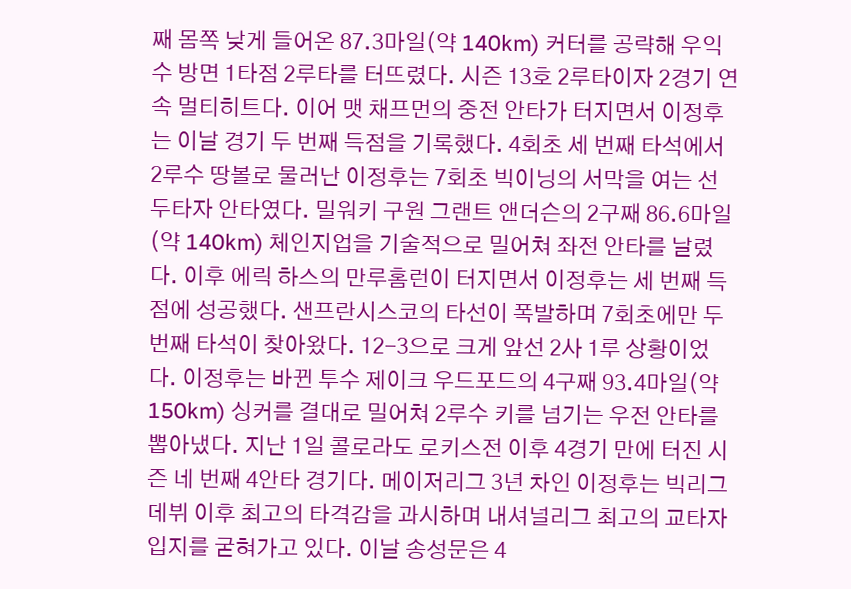째 몸쪽 낮게 들어온 87.3마일(약 140km) 커터를 공략해 우익수 방면 1타점 2루타를 터뜨렸다. 시즌 13호 2루타이자 2경기 연속 멀티히트다. 이어 맷 채프먼의 중전 안타가 터지면서 이정후는 이날 경기 두 번째 득점을 기록했다. 4회초 세 번째 타석에서 2루수 땅볼로 물러난 이정후는 7회초 빅이닝의 서막을 여는 선두타자 안타였다. 밀워키 구원 그랜트 앤더슨의 2구째 86.6마일(약 140km) 체인지업을 기술적으로 밀어쳐 좌전 안타를 날렸다. 이후 에릭 하스의 만루홈런이 터지면서 이정후는 세 번째 득점에 성공했다. 샌프란시스코의 타선이 폭발하며 7회초에만 두 번째 타석이 찾아왔다. 12-3으로 크게 앞선 2사 1루 상황이었다. 이정후는 바뀐 투수 제이크 우드포드의 4구째 93.4마일(약 150km) 싱커를 결대로 밀어쳐 2루수 키를 넘기는 우전 안타를 뽑아냈다. 지난 1일 콜로라도 로키스전 이후 4경기 만에 터진 시즌 네 번째 4안타 경기다. 메이저리그 3년 차인 이정후는 빅리그 데뷔 이후 최고의 타격감을 과시하며 내셔널리그 최고의 교타자 입지를 굳혀가고 있다. 이날 송성문은 4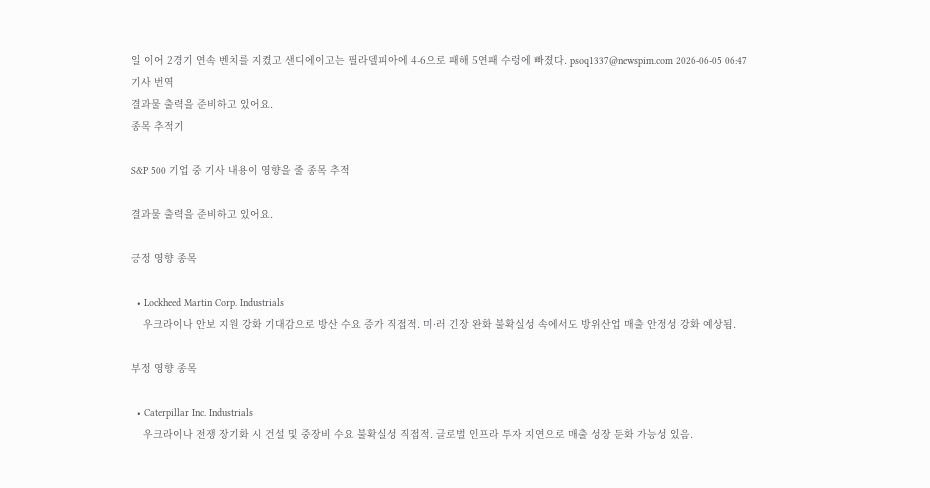일 이어 2경기 연속 벤치를 지켰고 샌디에이고는 필라델피아에 4-6으로 패해 5연패 수렁에 빠졌다. psoq1337@newspim.com 2026-06-05 06:47
기사 번역
결과물 출력을 준비하고 있어요.
종목 추적기

S&P 500 기업 중 기사 내용이 영향을 줄 종목 추적

결과물 출력을 준비하고 있어요.

긍정 영향 종목

  • Lockheed Martin Corp. Industrials
    우크라이나 안보 지원 강화 기대감으로 방산 수요 증가 직접적. 미·러 긴장 완화 불확실성 속에서도 방위산업 매출 안정성 강화 예상됨.

부정 영향 종목

  • Caterpillar Inc. Industrials
    우크라이나 전쟁 장기화 시 건설 및 중장비 수요 불확실성 직접적. 글로벌 인프라 투자 지연으로 매출 성장 둔화 가능성 있음.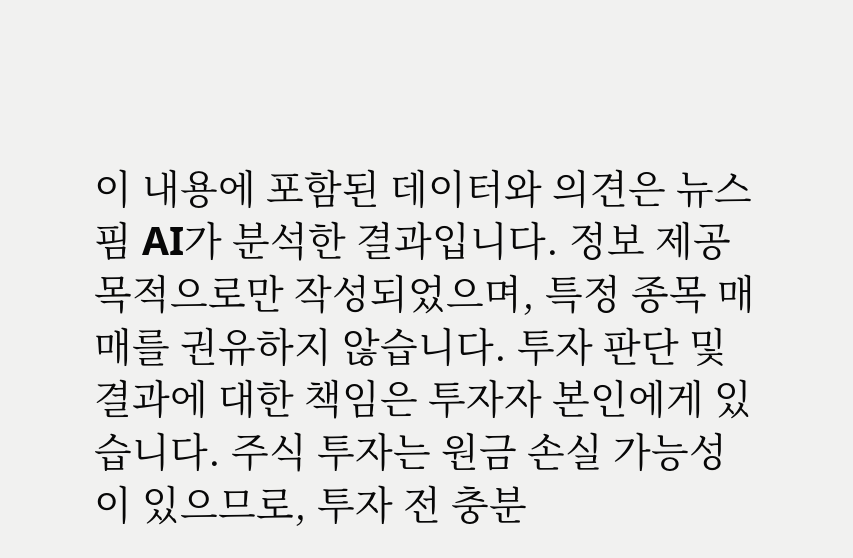이 내용에 포함된 데이터와 의견은 뉴스핌 AI가 분석한 결과입니다. 정보 제공 목적으로만 작성되었으며, 특정 종목 매매를 권유하지 않습니다. 투자 판단 및 결과에 대한 책임은 투자자 본인에게 있습니다. 주식 투자는 원금 손실 가능성이 있으므로, 투자 전 충분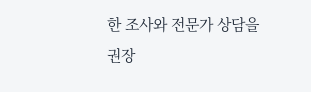한 조사와 전문가 상담을 권장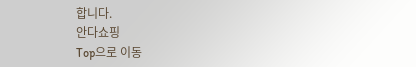합니다.
안다쇼핑
Top으로 이동